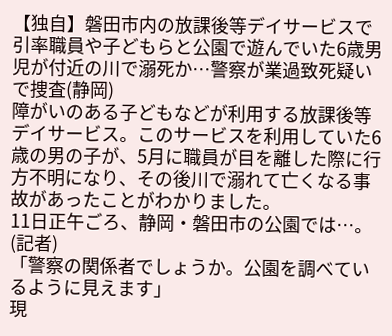【独自】磐田市内の放課後等デイサービスで引率職員や子どもらと公園で遊んでいた6歳男児が付近の川で溺死か…警察が業過致死疑いで捜査(静岡)
障がいのある子どもなどが利用する放課後等デイサービス。このサービスを利用していた6歳の男の子が、5月に職員が目を離した際に行方不明になり、その後川で溺れて亡くなる事故があったことがわかりました。
11日正午ごろ、静岡・磐田市の公園では…。
(記者)
「警察の関係者でしょうか。公園を調べているように見えます」
現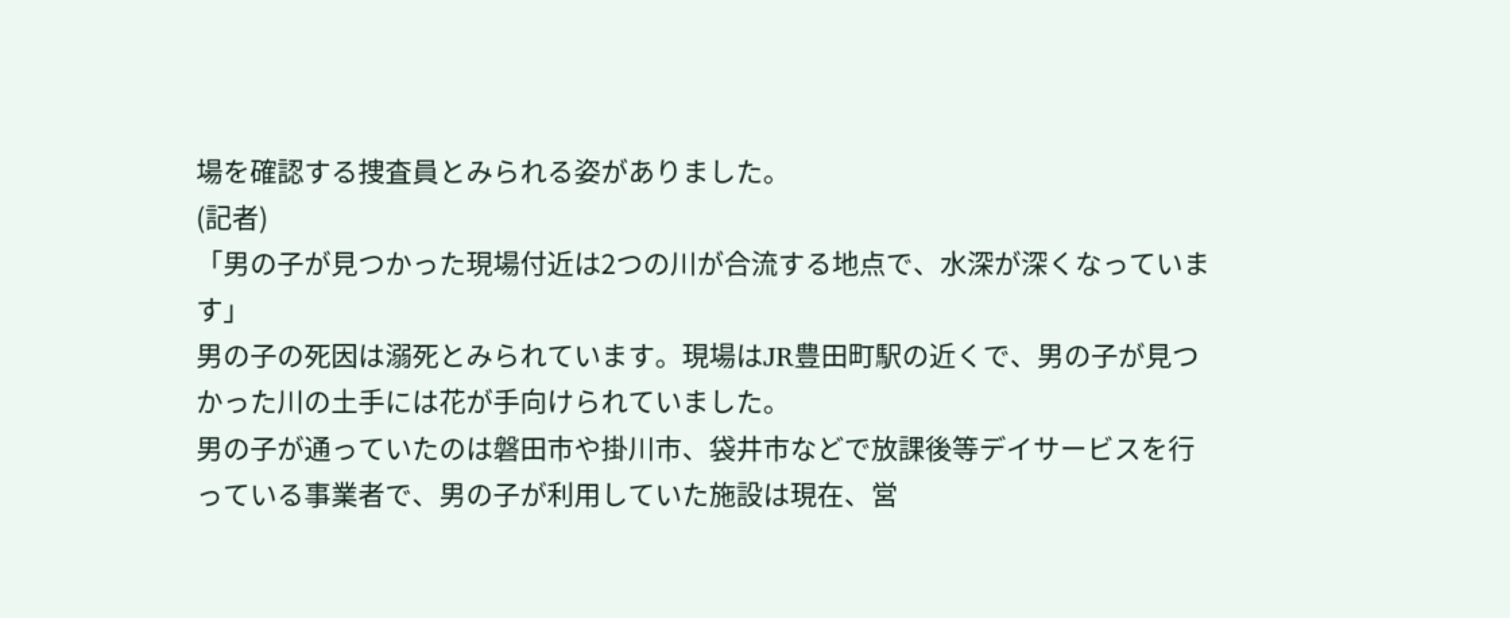場を確認する捜査員とみられる姿がありました。
(記者)
「男の子が見つかった現場付近は2つの川が合流する地点で、水深が深くなっています」
男の子の死因は溺死とみられています。現場はJR豊田町駅の近くで、男の子が見つかった川の土手には花が手向けられていました。
男の子が通っていたのは磐田市や掛川市、袋井市などで放課後等デイサービスを行っている事業者で、男の子が利用していた施設は現在、営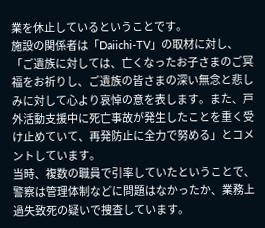業を休止しているということです。
施設の関係者は「Daiichi-TV」の取材に対し、「ご遺族に対しては、亡くなったお子さまのご冥福をお祈りし、ご遺族の皆さまの深い無念と悲しみに対して心より哀悼の意を表します。また、戸外活動支援中に死亡事故が発生したことを重く受け止めていて、再発防止に全力で努める」とコメントしています。
当時、複数の職員で引率していたということで、警察は管理体制などに問題はなかったか、業務上過失致死の疑いで捜査しています。